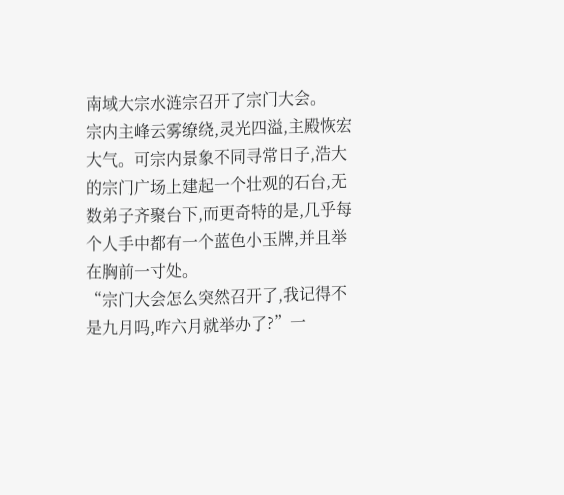南域大宗水涟宗召开了宗门大会。
宗内主峰云雾缭绕,灵光四溢,主殿恢宏大气。可宗内景象不同寻常日子,浩大的宗门广场上建起一个壮观的石台,无数弟子齐聚台下,而更奇特的是,几乎每个人手中都有一个蓝色小玉牌,并且举在胸前一寸处。
“宗门大会怎么突然召开了,我记得不是九月吗,咋六月就举办了?”一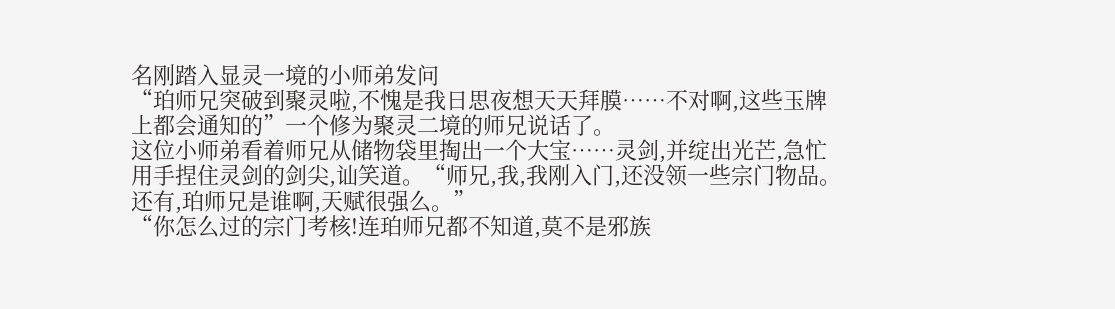名刚踏入显灵一境的小师弟发问
“珀师兄突破到聚灵啦,不愧是我日思夜想天天拜膜……不对啊,这些玉牌上都会通知的”一个修为聚灵二境的师兄说话了。
这位小师弟看着师兄从储物袋里掏出一个大宝……灵剑,并绽出光芒,急忙用手捏住灵剑的剑尖,讪笑道。“师兄,我,我刚入门,还没领一些宗门物品。还有,珀师兄是谁啊,天赋很强么。”
“你怎么过的宗门考核!连珀师兄都不知道,莫不是邪族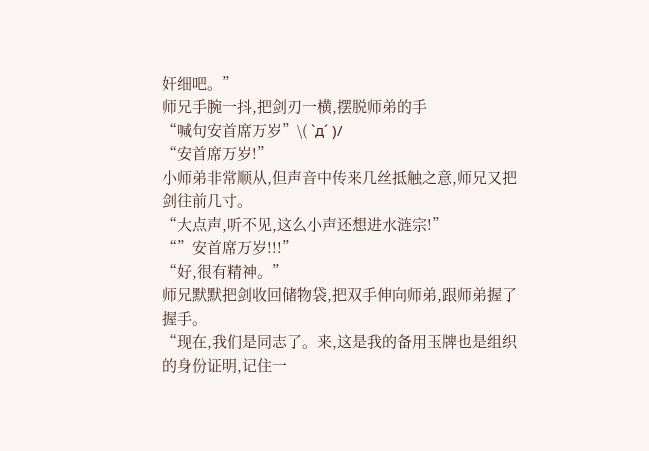奸细吧。”
师兄手腕一抖,把剑刃一横,摆脱师弟的手
“喊句安首席万岁”\( `д´ )/
“安首席万岁!”
小师弟非常顺从,但声音中传来几丝抵触之意,师兄又把剑往前几寸。
“大点声,听不见,这么小声还想进水涟宗!”
“”安首席万岁!!!”
“好,很有精神。”
师兄默默把剑收回储物袋,把双手伸向师弟,跟师弟握了握手。
“现在,我们是同志了。来,这是我的备用玉牌也是组织的身份证明,记住一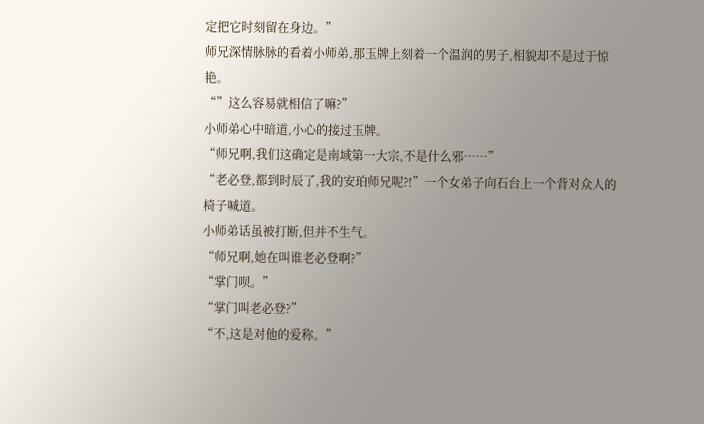定把它时刻留在身边。”
师兄深情脉脉的看着小师弟,那玉牌上刻着一个温润的男子,相貌却不是过于惊艳。
“”这么容易就相信了嘛?”
小师弟心中暗道,小心的接过玉牌。
“师兄啊,我们这确定是南域第一大宗,不是什么邪……”
“老必登,都到时辰了,我的安珀师兄呢?!”一个女弟子向石台上一个背对众人的椅子喊道。
小师弟话虽被打断,但并不生气。
“师兄啊,她在叫谁老必登啊?”
“掌门呗。”
“掌门叫老必登?”
“不,这是对他的爱称。”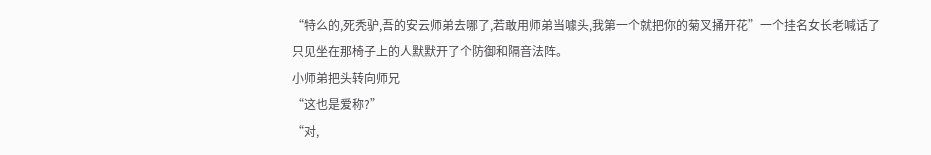“特么的,死秃驴,吾的安云师弟去哪了,若敢用师弟当噱头,我第一个就把你的菊叉捅开花”一个挂名女长老喊话了
只见坐在那椅子上的人默默开了个防御和隔音法阵。
小师弟把头转向师兄
“这也是爱称?”
“对,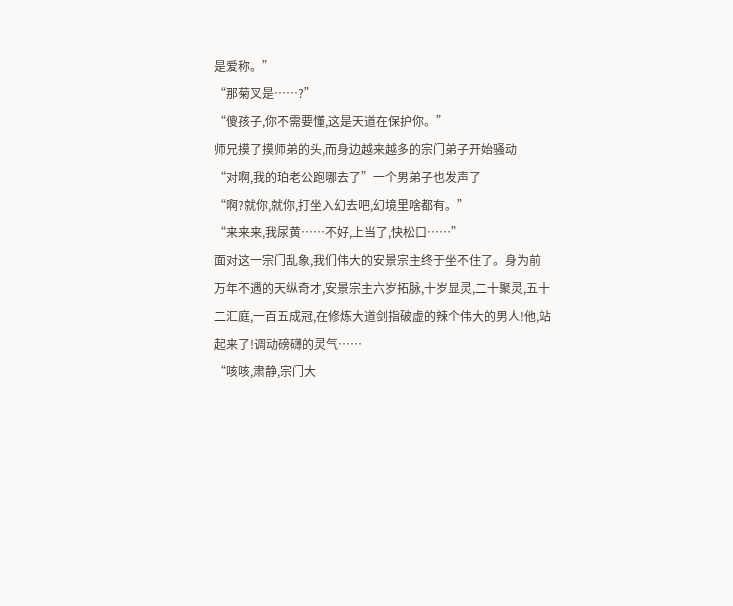是爱称。”
“那菊叉是……?”
“傻孩子,你不需要懂,这是天道在保护你。”
师兄摸了摸师弟的头,而身边越来越多的宗门弟子开始骚动
“对啊,我的珀老公跑哪去了”一个男弟子也发声了
“啊?就你,就你,打坐入幻去吧,幻境里啥都有。”
“来来来,我尿黄……不好,上当了,快松口……”
面对这一宗门乱象,我们伟大的安景宗主终于坐不住了。身为前万年不遇的天纵奇才,安景宗主六岁拓脉,十岁显灵,二十聚灵,五十二汇庭,一百五成冠,在修炼大道剑指破虚的辣个伟大的男人!他,站起来了!调动磅礴的灵气……
“咳咳,肃静,宗门大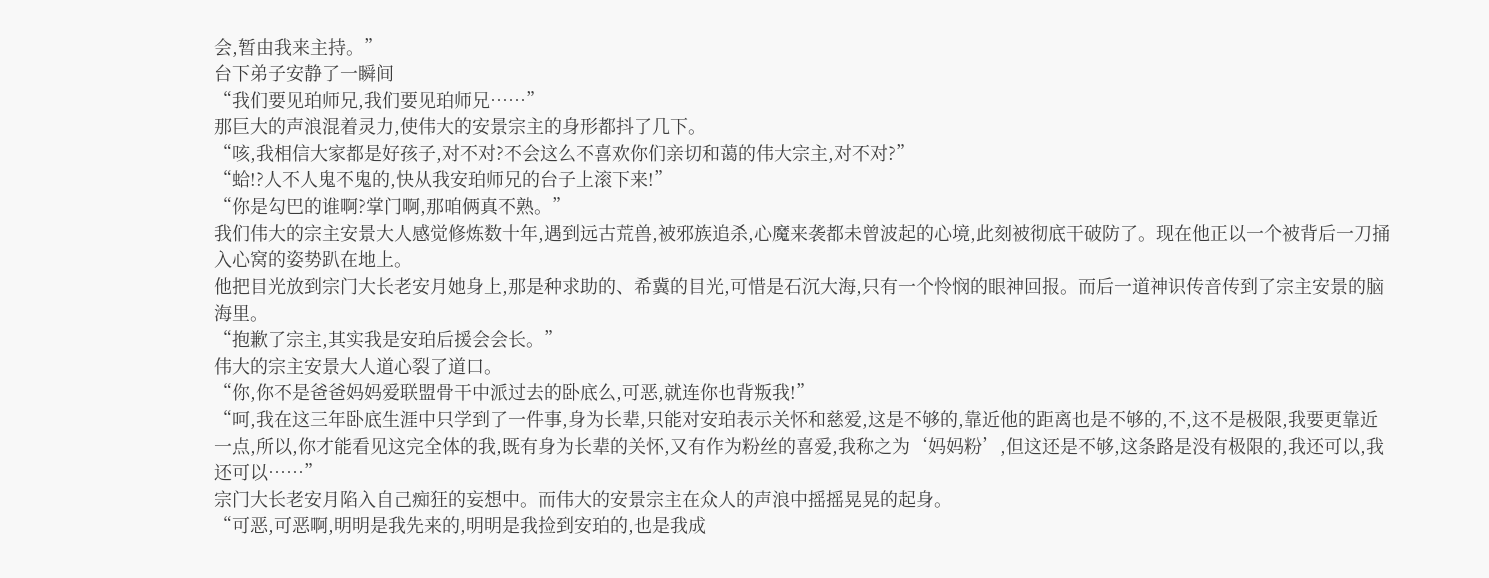会,暂由我来主持。”
台下弟子安静了一瞬间
“我们要见珀师兄,我们要见珀师兄……”
那巨大的声浪混着灵力,使伟大的安景宗主的身形都抖了几下。
“咳,我相信大家都是好孩子,对不对?不会这么不喜欢你们亲切和蔼的伟大宗主,对不对?”
“蛤!?人不人鬼不鬼的,快从我安珀师兄的台子上滚下来!”
“你是勾巴的谁啊?掌门啊,那咱俩真不熟。”
我们伟大的宗主安景大人感觉修炼数十年,遇到远古荒兽,被邪族追杀,心魔来袭都未曾波起的心境,此刻被彻底干破防了。现在他正以一个被背后一刀捅入心窝的姿势趴在地上。
他把目光放到宗门大长老安月她身上,那是种求助的、希冀的目光,可惜是石沉大海,只有一个怜悯的眼神回报。而后一道神识传音传到了宗主安景的脑海里。
“抱歉了宗主,其实我是安珀后援会会长。”
伟大的宗主安景大人道心裂了道口。
“你,你不是爸爸妈妈爱联盟骨干中派过去的卧底么,可恶,就连你也背叛我!”
“呵,我在这三年卧底生涯中只学到了一件事,身为长辈,只能对安珀表示关怀和慈爱,这是不够的,靠近他的距离也是不够的,不,这不是极限,我要更靠近一点,所以,你才能看见这完全体的我,既有身为长辈的关怀,又有作为粉丝的喜爱,我称之为‘妈妈粉’,但这还是不够,这条路是没有极限的,我还可以,我还可以……”
宗门大长老安月陷入自己痴狂的妄想中。而伟大的安景宗主在众人的声浪中摇摇晃晃的起身。
“可恶,可恶啊,明明是我先来的,明明是我捡到安珀的,也是我成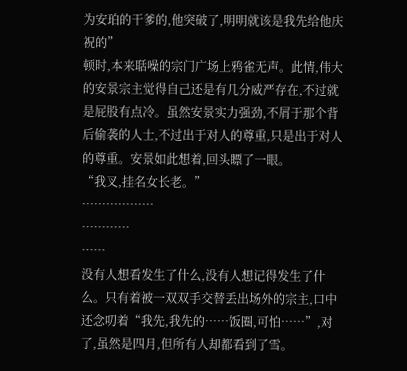为安珀的干爹的,他突破了,明明就该是我先给他庆祝的”
顿时,本来聒噪的宗门广场上鸦雀无声。此情,伟大的安景宗主觉得自己还是有几分威严存在,不过就是屁股有点冷。虽然安景实力强劲,不屑于那个背后偷袭的人士,不过出于对人的尊重,只是出于对人的尊重。安景如此想着,回头瞟了一眼。
“我叉,挂名女长老。”
………………
…………
……
没有人想看发生了什么,没有人想记得发生了什么。只有着被一双双手交替丢出场外的宗主,口中还念叨着“我先,我先的……饭圈,可怕……”,对了,虽然是四月,但所有人却都看到了雪。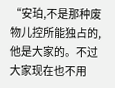“安珀,不是那种废物儿控所能独占的,他是大家的。不过大家现在也不用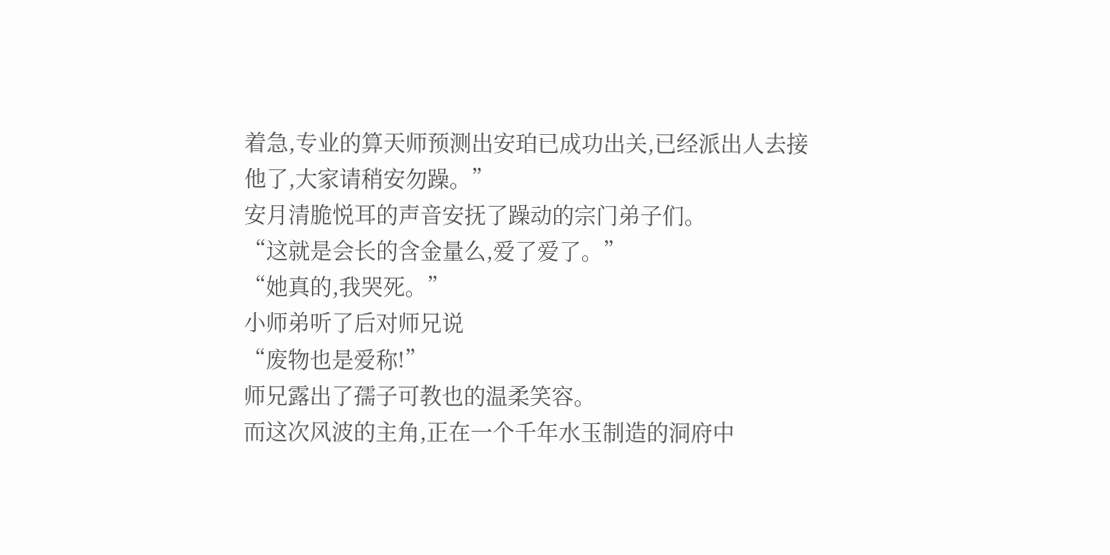着急,专业的算天师预测出安珀已成功出关,已经派出人去接他了,大家请稍安勿躁。”
安月清脆悦耳的声音安抚了躁动的宗门弟子们。
“这就是会长的含金量么,爱了爱了。”
“她真的,我哭死。”
小师弟听了后对师兄说
“废物也是爱称!”
师兄露出了孺子可教也的温柔笑容。
而这次风波的主角,正在一个千年水玉制造的洞府中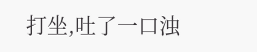打坐,吐了一口浊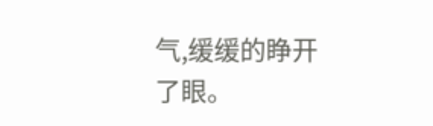气,缓缓的睁开了眼。